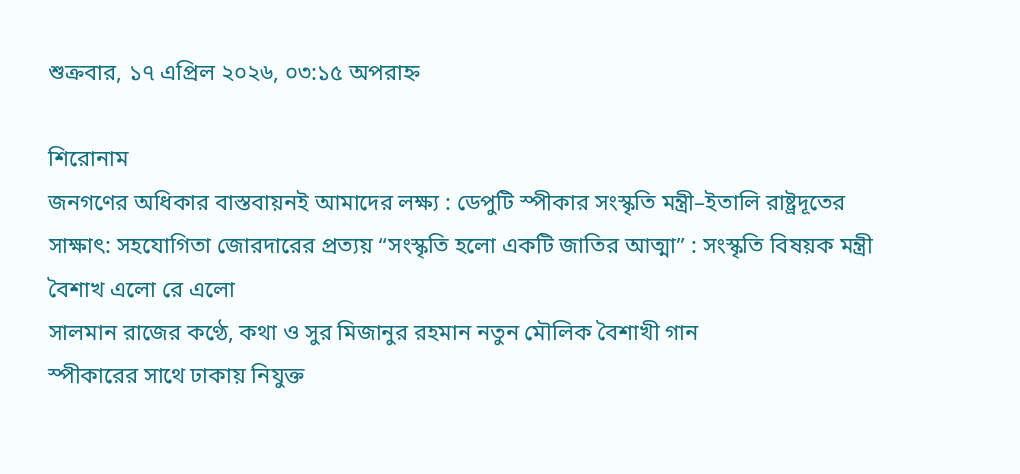শুক্রবার, ১৭ এপ্রিল ২০২৬, ০৩:১৫ অপরাহ্ন

শিরোনাম
জনগণের অধিকার বাস্তবায়নই আমাদের লক্ষ্য : ডেপুটি স্পীকার সংস্কৃতি মন্ত্রী–ইতালি রাষ্ট্রদূতের সাক্ষাৎ: সহযোগিতা জোরদারের প্রত্যয় “সংস্কৃতি হলো একটি জাতির আত্মা” : সংস্কৃতি বিষয়ক মন্ত্রী বৈশাখ এলো রে এলো
সালমান রাজের কণ্ঠে, কথা ও সুর মিজানুর রহমান নতুন মৌলিক বৈশাখী গান
স্পীকারের সাথে ঢাকায় নিযুক্ত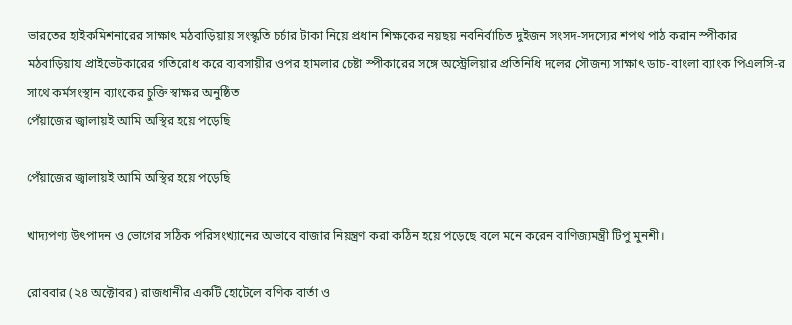ভারতের হাইকমিশনারের সাক্ষাৎ মঠবাড়িয়ায় সংস্কৃতি চর্চার টাকা নিয়ে প্রধান শিক্ষকের নয়ছয় নবনির্বাচিত দুইজন সংসদ-সদস্যের শপথ পাঠ করান স্পীকার মঠবাড়িয়ায প্রাইভেটকারের গতিরোধ করে ব্যবসায়ীর ওপর হামলার চেষ্টা স্পীকারের সঙ্গে অস্ট্রেলিয়ার প্রতিনিধি দলের সৌজন্য সাক্ষাৎ ডাচ-বাংলা ব্যাংক পিএলসি-র সাথে কর্মসংস্থান ব্যাংকের চুক্তি স্বাক্ষর অনুষ্ঠিত
পেঁয়াজের জ্বালায়ই আমি অস্থির হয়ে পড়েছি

পেঁয়াজের জ্বালায়ই আমি অস্থির হয়ে পড়েছি

খাদ্যপণ্য উৎপাদন ও ভোগের সঠিক পরিসংখ্যানের অভাবে বাজার নিয়ন্ত্রণ করা কঠিন হয়ে পড়েছে বলে মনে করেন বাণিজ্যমন্ত্রী টিপু মুনশী।

রোববার (২৪ অক্টোবর) রাজধানীর একটি হোটেলে বণিক বার্তা ও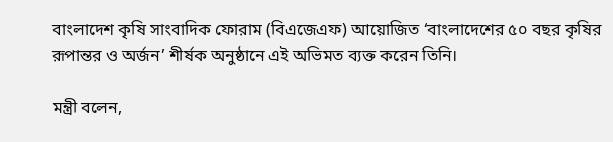বাংলাদেশ কৃষি সাংবাদিক ফোরাম (বিএজেএফ) আয়োজিত ‘বাংলাদেশের ৫০ বছর কৃষির রূপান্তর ও অর্জন’ শীর্ষক অনুষ্ঠানে এই অভিমত ব্যক্ত করেন তিনি।

মন্ত্রী বলেন,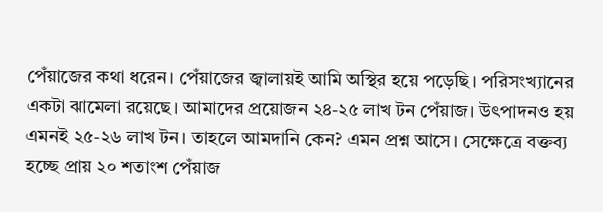পেঁয়াজের কথা ধরেন। পেঁয়াজের জ্বালায়ই আমি অস্থির হয়ে পড়েছি। পরিসংখ্যানের একটা ঝামেলা রয়েছে। আমাদের প্রয়োজন ২৪-২৫ লাখ টন পেঁয়াজ। উৎপাদনও হয় এমনই ২৫-২৬ লাখ টন। তাহলে আমদানি কেন? এমন প্রশ্ন আসে। সেক্ষেত্রে বক্তব্য হচ্ছে প্রায় ২০ শতাংশ পেঁয়াজ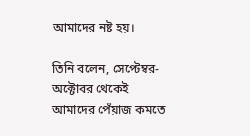আমাদের নষ্ট হয়।

তিনি বলেন, সেপ্টেম্বর-অক্টোবর থেকেই আমাদের পেঁয়াজ কমতে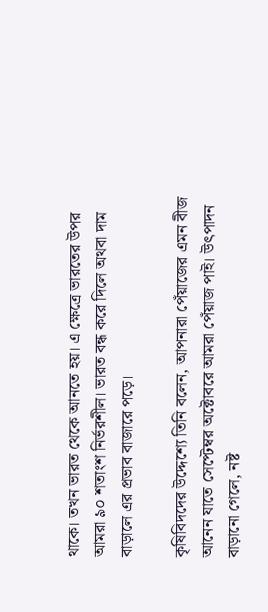থাকে। তখন ভারত থেকে আনতে হয়। এ ক্ষেত্রে ভারতের উপর আমরা ৯০ শতাংশ নির্ভরশীল। ভারত বন্ধ করে দিলে অথবা দাম বাড়ালে এর প্রভাব বাজারে পড়ে।

কৃষিবিদদের উদ্দেশ্যে তিনি বলেন, আপনারা পেঁয়াজের এমন বীজ আনেন যাতে সেপ্টেম্বর অক্টোবরে আমরা পেঁয়াজ পাই। উৎপাদন বাড়ানো গেলে, নষ্ট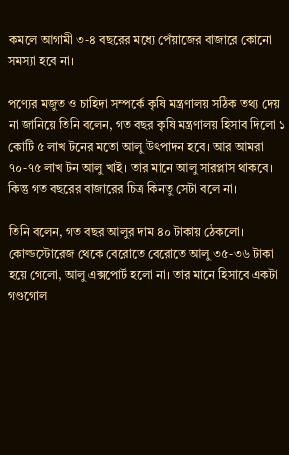কমলে আগামী ৩-৪ বছরের মধ্যে পেঁয়াজের বাজারে কোনো সমস্যা হবে না।

পণ্যের মজুত ও চাহিদা সম্পর্কে কৃষি মন্ত্রণালয় সঠিক তথ্য দেয় না জানিয়ে তিনি বলেন, গত বছর কৃষি মন্ত্রণালয় হিসাব দিলো ১ কোটি ৫ লাখ টনের মতো আলু উৎপাদন হবে। আর আমরা ৭০-৭৫ লাখ টন আলু খাই। তার মানে আলু সারপ্লাস থাকবে। কিন্তু গত বছরের বাজারের চিত্র কিনতু সেটা বলে না।

তিনি বলেন, গত বছর আলুর দাম ৪০ টাকায় ঠেকলো। কোল্ডস্টোরেজ থেকে বেরোতে বেরোতে আলু ৩৫-৩৬ টাকা হয়ে গেলো, আলু এক্সপোর্ট হলো না। তার মানে হিসাবে একটা গণ্ডগোল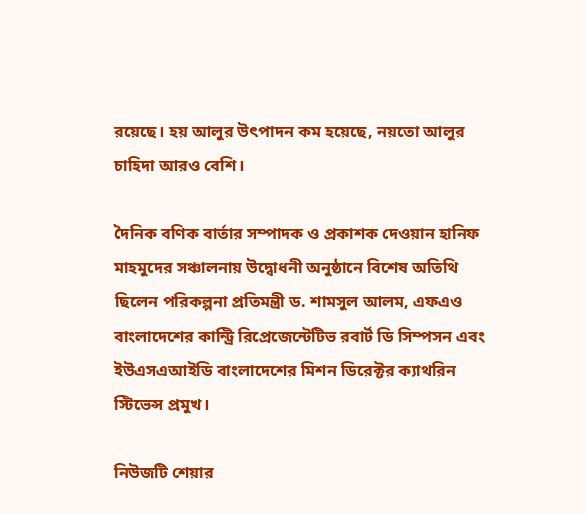রয়েছে। হয় আলুর উৎপাদন কম হয়েছে, নয়তো আলুর চাহিদা আরও বেশি।

দৈনিক বণিক বার্তার সম্পাদক ও প্রকাশক দেওয়ান হানিফ মাহমুদের সঞ্চালনায় উদ্বোধনী অনুষ্ঠানে বিশেষ অতিথি ছিলেন পরিকল্পনা প্রতিমন্ত্রী ড. শামসুল আলম, এফএও বাংলাদেশের কান্ট্রি রিপ্রেজেন্টেটিভ রবার্ট ডি সিম্পসন এবং ইউএসএআইডি বাংলাদেশের মিশন ডিরেক্টর ক্যাথরিন স্টিভেন্স প্রমুখ।

নিউজটি শেয়ার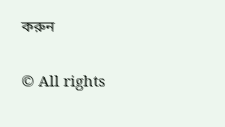করুন

© All rights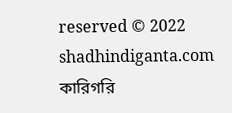reserved © 2022 shadhindiganta.com
কারিগরি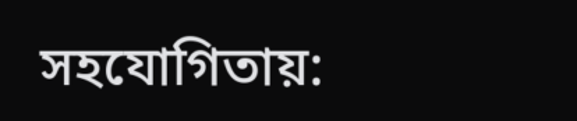সহযোগিতায়: